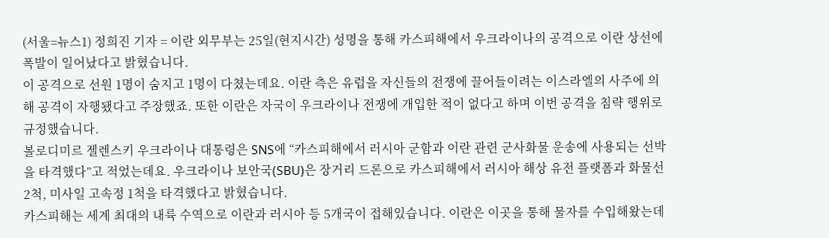(서울=뉴스1) 정희진 기자 = 이란 외무부는 25일(현지시간) 성명을 통해 카스피해에서 우크라이나의 공격으로 이란 상선에 폭발이 일어났다고 밝혔습니다.
이 공격으로 선원 1명이 숨지고 1명이 다쳤는데요. 이란 측은 유럽을 자신들의 전쟁에 끌어들이려는 이스라엘의 사주에 의해 공격이 자행됐다고 주장했죠. 또한 이란은 자국이 우크라이나 전쟁에 개입한 적이 없다고 하며 이번 공격을 침략 행위로 규정했습니다.
볼로디미르 젤렌스키 우크라이나 대통령은 SNS에 “카스피해에서 러시아 군함과 이란 관련 군사화물 운송에 사용되는 선박을 타격했다”고 적었는데요. 우크라이나 보안국(SBU)은 장거리 드론으로 카스피해에서 러시아 해상 유전 플랫폼과 화물선 2척, 미사일 고속정 1척을 타격했다고 밝혔습니다.
카스피해는 세계 최대의 내륙 수역으로 이란과 러시아 등 5개국이 접해있습니다. 이란은 이곳을 통해 물자를 수입해왔는데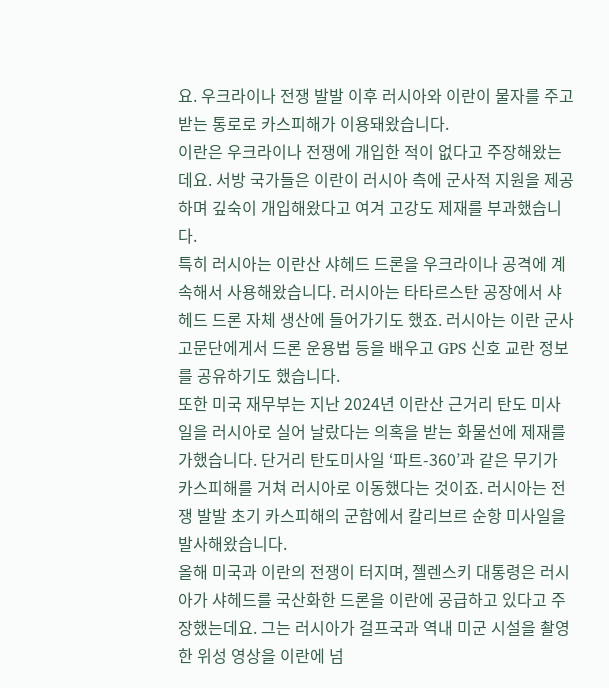요. 우크라이나 전쟁 발발 이후 러시아와 이란이 물자를 주고받는 통로로 카스피해가 이용돼왔습니다.
이란은 우크라이나 전쟁에 개입한 적이 없다고 주장해왔는데요. 서방 국가들은 이란이 러시아 측에 군사적 지원을 제공하며 깊숙이 개입해왔다고 여겨 고강도 제재를 부과했습니다.
특히 러시아는 이란산 샤헤드 드론을 우크라이나 공격에 계속해서 사용해왔습니다. 러시아는 타타르스탄 공장에서 샤헤드 드론 자체 생산에 들어가기도 했죠. 러시아는 이란 군사 고문단에게서 드론 운용법 등을 배우고 GPS 신호 교란 정보를 공유하기도 했습니다.
또한 미국 재무부는 지난 2024년 이란산 근거리 탄도 미사일을 러시아로 실어 날랐다는 의혹을 받는 화물선에 제재를 가했습니다. 단거리 탄도미사일 ‘파트-360’과 같은 무기가 카스피해를 거쳐 러시아로 이동했다는 것이죠. 러시아는 전쟁 발발 초기 카스피해의 군함에서 칼리브르 순항 미사일을 발사해왔습니다.
올해 미국과 이란의 전쟁이 터지며, 젤렌스키 대통령은 러시아가 샤헤드를 국산화한 드론을 이란에 공급하고 있다고 주장했는데요. 그는 러시아가 걸프국과 역내 미군 시설을 촬영한 위성 영상을 이란에 넘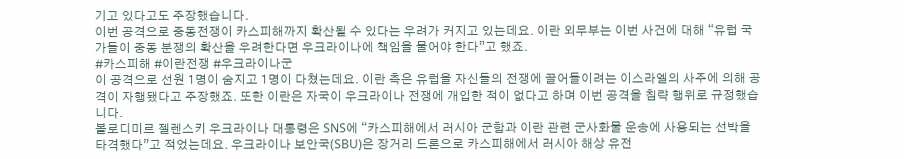기고 있다고도 주장했습니다.
이번 공격으로 중동전쟁이 카스피해까지 확산될 수 있다는 우려가 커지고 있는데요. 이란 외무부는 이번 사건에 대해 “유럽 국가들이 중동 분쟁의 확산을 우려한다면 우크라이나에 책임을 물어야 한다”고 했죠.
#카스피해 #이란전쟁 #우크라이나군
이 공격으로 선원 1명이 숨지고 1명이 다쳤는데요. 이란 측은 유럽을 자신들의 전쟁에 끌어들이려는 이스라엘의 사주에 의해 공격이 자행됐다고 주장했죠. 또한 이란은 자국이 우크라이나 전쟁에 개입한 적이 없다고 하며 이번 공격을 침략 행위로 규정했습니다.
볼로디미르 젤렌스키 우크라이나 대통령은 SNS에 “카스피해에서 러시아 군함과 이란 관련 군사화물 운송에 사용되는 선박을 타격했다”고 적었는데요. 우크라이나 보안국(SBU)은 장거리 드론으로 카스피해에서 러시아 해상 유전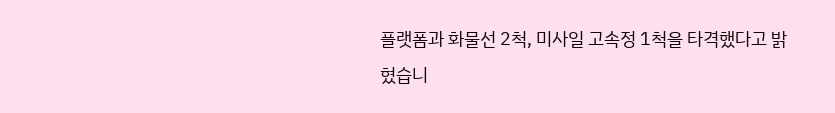플랫폼과 화물선 2척, 미사일 고속정 1척을 타격했다고 밝혔습니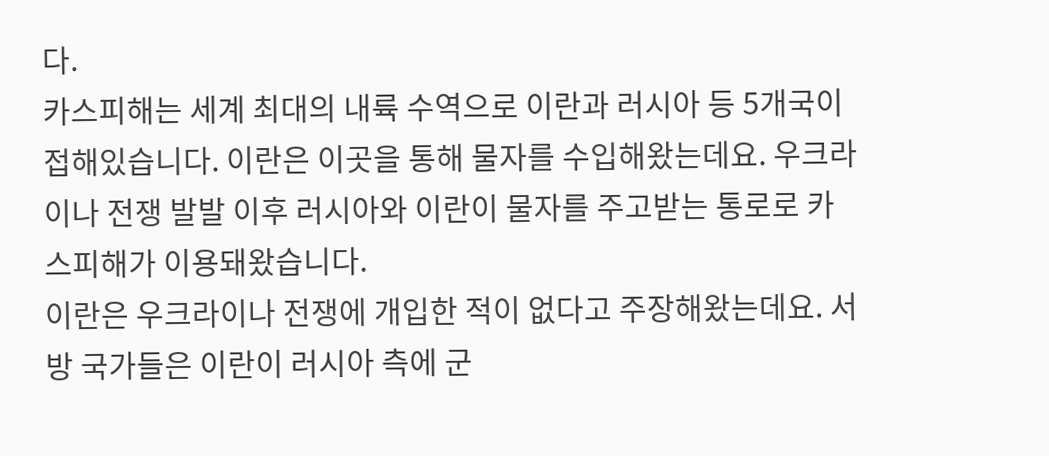다.
카스피해는 세계 최대의 내륙 수역으로 이란과 러시아 등 5개국이 접해있습니다. 이란은 이곳을 통해 물자를 수입해왔는데요. 우크라이나 전쟁 발발 이후 러시아와 이란이 물자를 주고받는 통로로 카스피해가 이용돼왔습니다.
이란은 우크라이나 전쟁에 개입한 적이 없다고 주장해왔는데요. 서방 국가들은 이란이 러시아 측에 군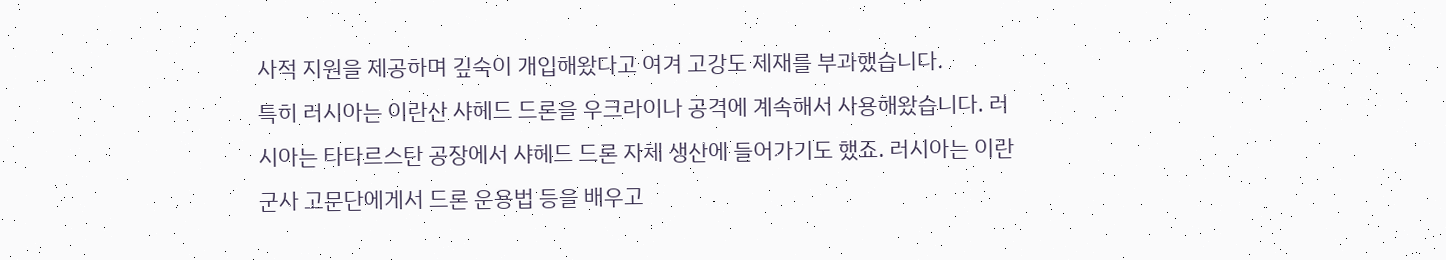사적 지원을 제공하며 깊숙이 개입해왔다고 여겨 고강도 제재를 부과했습니다.
특히 러시아는 이란산 샤헤드 드론을 우크라이나 공격에 계속해서 사용해왔습니다. 러시아는 타타르스탄 공장에서 샤헤드 드론 자체 생산에 들어가기도 했죠. 러시아는 이란 군사 고문단에게서 드론 운용법 등을 배우고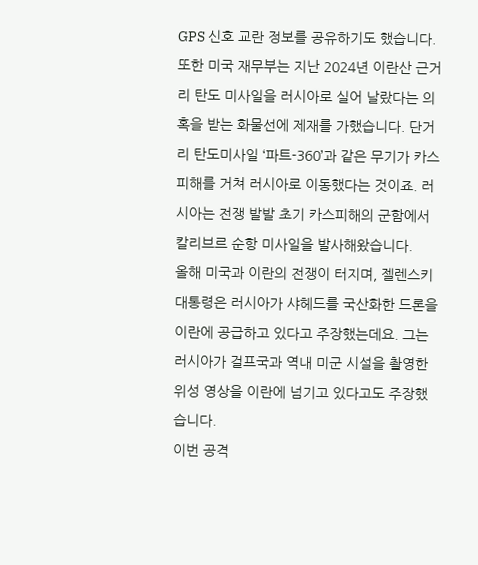GPS 신호 교란 정보를 공유하기도 했습니다.
또한 미국 재무부는 지난 2024년 이란산 근거리 탄도 미사일을 러시아로 실어 날랐다는 의혹을 받는 화물선에 제재를 가했습니다. 단거리 탄도미사일 ‘파트-360’과 같은 무기가 카스피해를 거쳐 러시아로 이동했다는 것이죠. 러시아는 전쟁 발발 초기 카스피해의 군함에서 칼리브르 순항 미사일을 발사해왔습니다.
올해 미국과 이란의 전쟁이 터지며, 젤렌스키 대통령은 러시아가 샤헤드를 국산화한 드론을 이란에 공급하고 있다고 주장했는데요. 그는 러시아가 걸프국과 역내 미군 시설을 촬영한 위성 영상을 이란에 넘기고 있다고도 주장했습니다.
이번 공격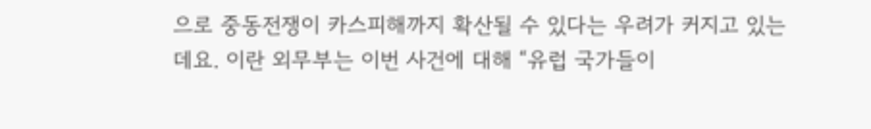으로 중동전쟁이 카스피해까지 확산될 수 있다는 우려가 커지고 있는데요. 이란 외무부는 이번 사건에 대해 “유럽 국가들이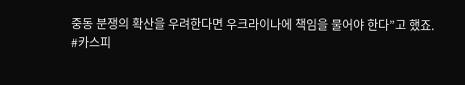중동 분쟁의 확산을 우려한다면 우크라이나에 책임을 물어야 한다”고 했죠.
#카스피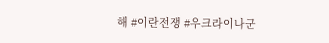해 #이란전쟁 #우크라이나군